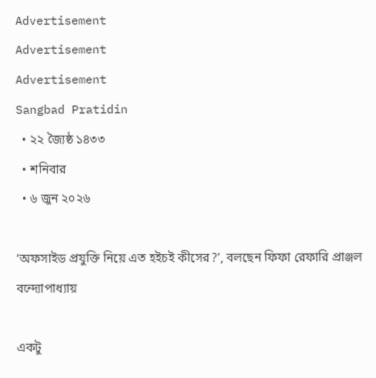Advertisement
Advertisement
Advertisement
Sangbad Pratidin
  • ২২ জ্যৈষ্ঠ ১৪৩৩
  • শনিবার
  • ৬ জুন ২০২৬

‘অফসাইড প্রযুক্তি নিয়ে এত হইচই কীসের?’, বলছেন ফিফা রেফারি প্রাঞ্জল বন্দ্যোপাধ্যায়

একটু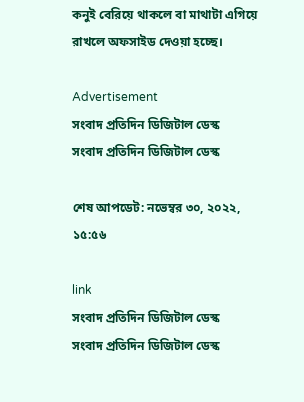কনুই বেরিয়ে থাকলে বা মাথাটা এগিয়ে রাখলে অফসাইড দেওয়া হচ্ছে।

Advertisement
সংবাদ প্রতিদিন ডিজিটাল ডেস্ক
সংবাদ প্রতিদিন ডিজিটাল ডেস্ক

শেষ আপডেট: নভেম্বর ৩০, ২০২২, ১৫:৫৬

link
সংবাদ প্রতিদিন ডিজিটাল ডেস্ক
সংবাদ প্রতিদিন ডিজিটাল ডেস্ক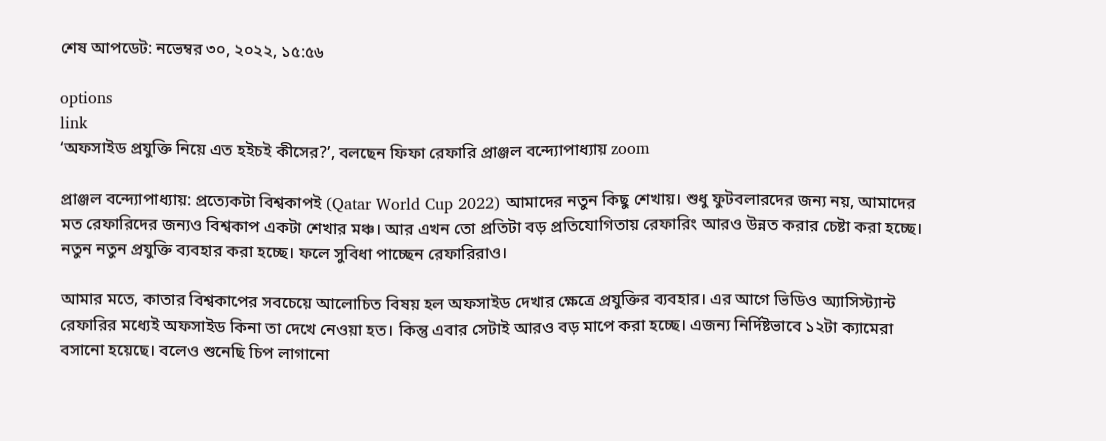শেষ আপডেট: নভেম্বর ৩০, ২০২২, ১৫:৫৬

options
link
‘অফসাইড প্রযুক্তি নিয়ে এত হইচই কীসের?’, বলছেন ফিফা রেফারি প্রাঞ্জল বন্দ্যোপাধ্যায় zoom

প্রাঞ্জল বন্দ্যোপাধ্যায়: প্রত্যেকটা বিশ্বকাপই (Qatar World Cup 2022) আমাদের নতুন কিছু শেখায়। শুধু ফুটবলারদের জন্য নয়, আমাদের মত রেফারিদের জন্যও বিশ্বকাপ একটা শেখার মঞ্চ। আর এখন তো প্রতিটা বড় প্রতিযোগিতায় রেফারিং আরও উন্নত করার চেষ্টা করা হচ্ছে। নতুন নতুন প্রযুক্তি ব্যবহার করা হচ্ছে। ফলে সুবিধা পাচ্ছেন রেফারিরাও।

আমার মতে, কাতার বিশ্বকাপের সবচেয়ে আলোচিত বিষয় হল অফসাইড দেখার ক্ষেত্রে প্রযুক্তির ব্যবহার। এর আগে ভিডিও অ্যাসিস্ট্যান্ট রেফারির মধ্যেই অফসাইড কিনা তা দেখে নেওয়া হত। কিন্তু এবার সেটাই আরও বড় মাপে করা হচ্ছে। এজন্য নির্দিষ্টভাবে ১২টা ক্যামেরা বসানো হয়েছে। বলেও শুনেছি চিপ লাগানো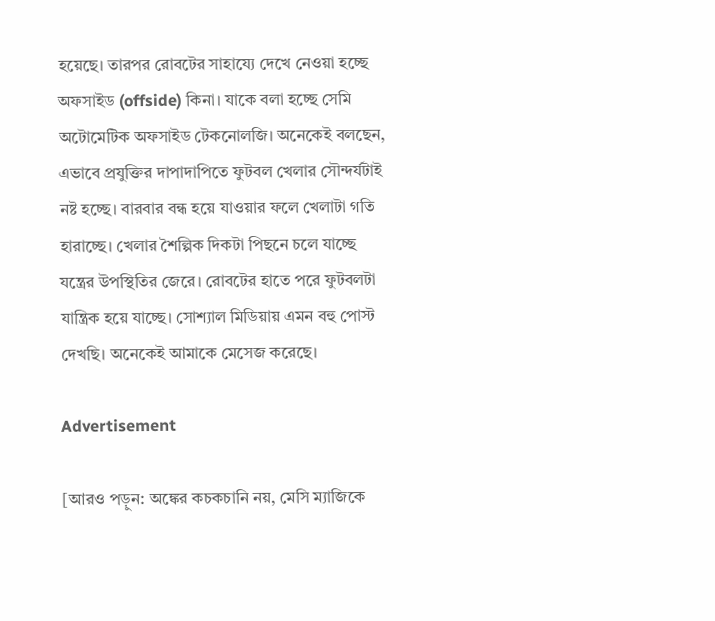হয়েছে। তারপর রোবটের সাহায্যে দেখে নেওয়া হচ্ছে অফসাইড (offside) কিনা। যাকে বলা হচ্ছে সেমি অটোমেটিক অফসাইড টেকনোলজি। অনেকেই বলছেন, এভাবে প্রযুক্তির দাপাদাপিতে ফুটবল খেলার সৌন্দর্যটাই নষ্ট হচ্ছে। বারবার বন্ধ হয়ে যাওয়ার ফলে খেলাটা গতি হারাচ্ছে। খেলার শৈল্পিক দিকটা পিছনে চলে যাচ্ছে যন্ত্রের উপস্থিতির জেরে। রোবটের হাতে পরে ফুটবলটা যান্ত্রিক হয়ে যাচ্ছে। সোশ্যাল মিডিয়ায় এমন বহু পোস্ট দেখছি। অনেকেই আমাকে মেসেজ করেছে।

Advertisement

[আরও পড়ুন: অঙ্কের কচকচানি নয়, মেসি ম্যাজিকে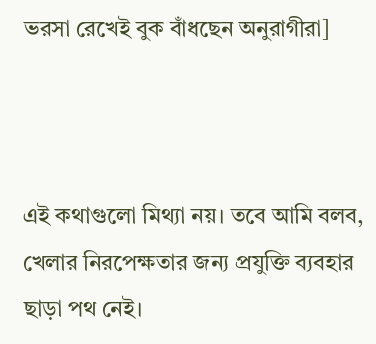ভরসা রেখেই বুক বাঁধছেন অনুরাগীরা]



এই কথাগুলো মিথ্যা নয়। তবে আমি বলব, খেলার নিরপেক্ষতার জন্য প্রযুক্তি ব্যবহার ছাড়া পথ নেই।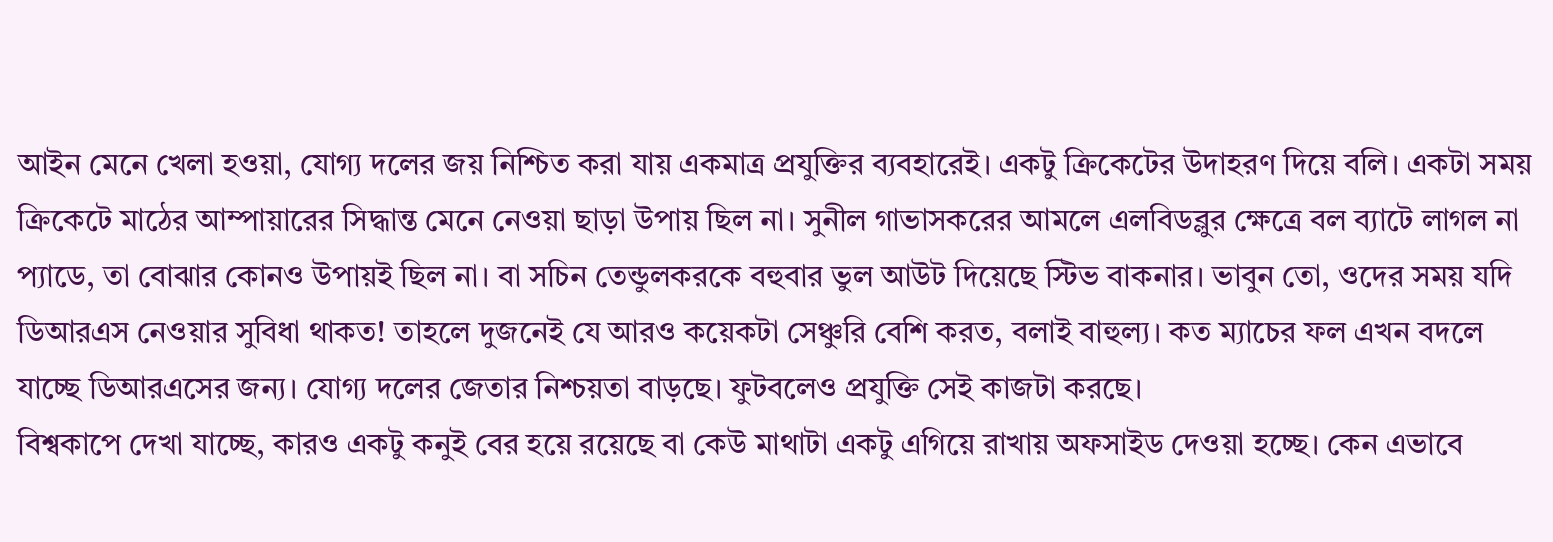আইন মেনে খেলা হওয়া, যোগ্য দলের জয় নিশ্চিত করা যায় একমাত্র প্রযুক্তির ব্যবহারেই। একটু ক্রিকেটের উদাহরণ দিয়ে বলি। একটা সময় ক্রিকেটে মাঠের আম্পায়ারের সিদ্ধান্ত মেনে নেওয়া ছাড়া উপায় ছিল না। সুনীল গাভাসকরের আমলে এলবিডব্লুর ক্ষেত্রে বল ব্যাটে লাগল না প্যাডে, তা বোঝার কোনও উপায়ই ছিল না। বা সচিন তেন্ডুলকরকে বহুবার ভুল আউট দিয়েছে স্টিভ বাকনার। ভাবুন তো, ওদের সময় যদি ডিআরএস নেওয়ার সুবিধা থাকত! তাহলে দুজনেই যে আরও কয়েকটা সেঞ্চুরি বেশি করত, বলাই বাহুল্য। কত ম্যাচের ফল এখন বদলে যাচ্ছে ডিআরএসের জন্য। যোগ্য দলের জেতার নিশ্চয়তা বাড়ছে। ফুটবলেও প্রযুক্তি সেই কাজটা করছে।
বিশ্বকাপে দেখা যাচ্ছে, কারও একটু কনুই বের হয়ে রয়েছে বা কেউ মাথাটা একটু এগিয়ে রাখায় অফসাইড দেওয়া হচ্ছে। কেন এভাবে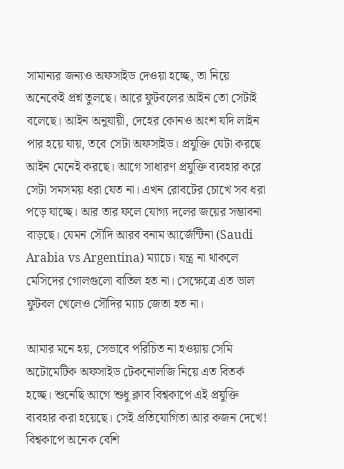সামান্যর জন্যও অফসাইড দেওয়া হচ্ছে, তা নিয়ে অনেকেই প্রশ্ন তুলছে। আরে ফুটবলের আইন তো সেটাই বলেছে। আইন অনুযায়ী, দেহের কোনও অংশ যদি লাইন পার হয়ে যায়, তবে সেটা অফসাইড। প্রযুক্তি যেটা করছে আইন মেনেই করছে। আগে সাধারণ প্রযুক্তি ব্যবহার করে সেটা সমসময় ধরা যেত না। এখন রোবটের চোখে সব ধরা পড়ে যাচ্ছে। আর তার ফলে যোগ্য দলের জয়ের সম্ভাবনা বাড়ছে। যেমন সৌদি আরব বনাম আর্জেন্টিনা (Saudi Arabia vs Argentina) ম্যাচে। যন্ত্র না থাকলে মেসিদের গোলগুলো বাতিল হত না। সেক্ষেত্রে এত ভাল ফুটবল খেলেও সৌদির ম্যাচ জেতা হত না।

আমার মনে হয়, সেভাবে পরিচিত না হওয়ায় সেমি অটোমেটিক অফসাইড টেকনোলজি নিয়ে এত বিতর্ক হচ্ছে। শুনেছি আগে শুধু ক্লাব বিশ্বকাপে এই প্রযুক্তি ব্যবহার করা হয়েছে। সেই প্রতিযোগিতা আর কজন দেখে! বিশ্বকাপে অনেক বেশি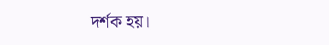দর্শক হয়।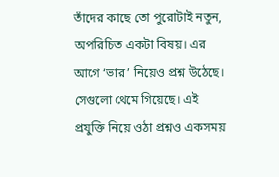তাঁদের কাছে তো পুরোটাই নতুন, অপরিচিত একটা বিষয়। এর আগে ‘ভার’ নিয়েও প্রশ্ন উঠেছে। সেগুলো থেমে গিয়েছে। এই প্রযুক্তি নিয়ে ওঠা প্রশ্নও একসময়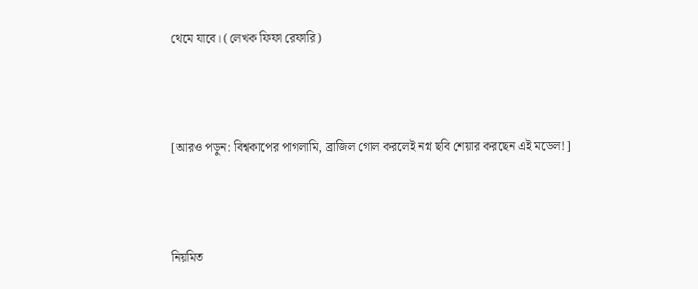থেমে যাবে। (লেখক ফিফা রেফারি)



[আরও পড়ুন: বিশ্বকাপের পাগলামি, ব্রাজিল গোল করলেই নগ্ন ছবি শেয়ার করছেন এই মডেল!]



নিয়মিত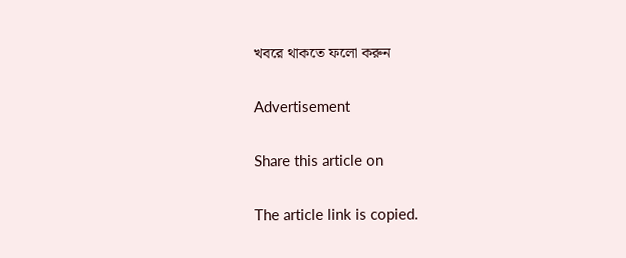খবরে থাকতে ফলো করুন

Advertisement

Share this article on

The article link is copied.